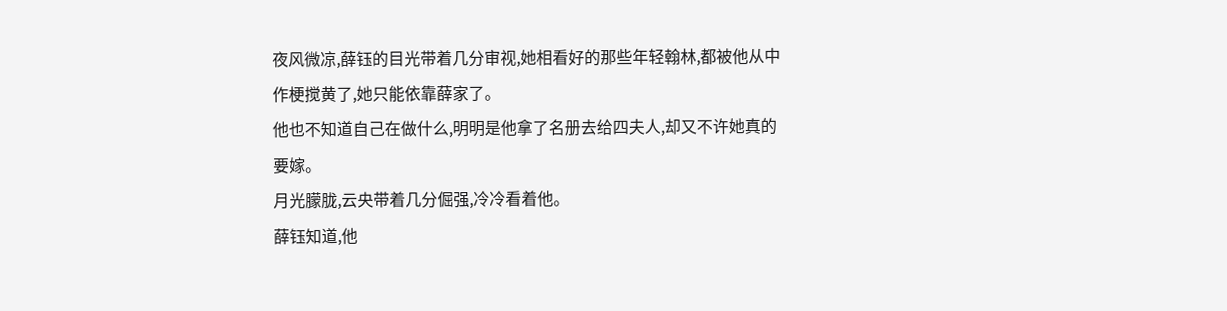夜风微凉,薛钰的目光带着几分审视,她相看好的那些年轻翰林,都被他从中作梗搅黄了,她只能依靠薛家了。
他也不知道自己在做什么,明明是他拿了名册去给四夫人,却又不许她真的要嫁。
月光朦胧,云央带着几分倔强,冷冷看着他。
薛钰知道,他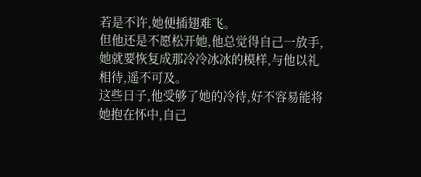若是不许,她便插翅难飞。
但他还是不愿松开她,他总觉得自己一放手,她就要恢复成那冷冷冰冰的模样,与他以礼相待,遥不可及。
这些日子,他受够了她的冷待,好不容易能将她抱在怀中,自己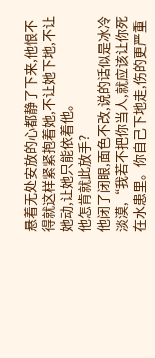悬着无处安放的心都静了下来,他恨不得就这样紧紧抱着她,不让她下地,不让她动,让她只能依着他。
他怎肯就此放手?
他闭了闭眼,面色不改,说的话似是冰冷淡漠,“我若不把你当人,就应该让你死在水患里。你自己下地走,伤的更严重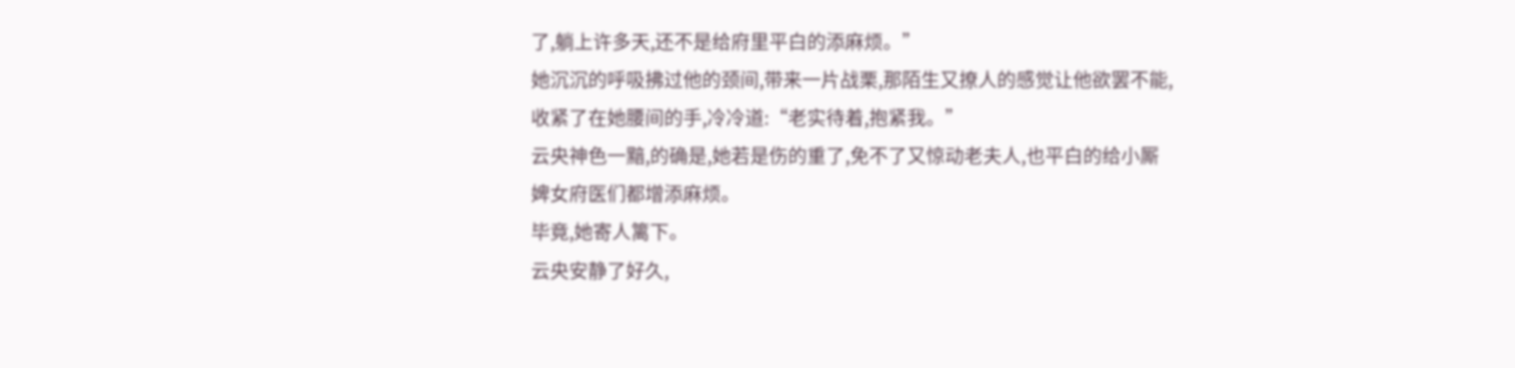了,躺上许多天,还不是给府里平白的添麻烦。”
她沉沉的呼吸拂过他的颈间,带来一片战栗,那陌生又撩人的感觉让他欲罢不能,收紧了在她腰间的手,冷冷道:“老实待着,抱紧我。”
云央神色一黯,的确是,她若是伤的重了,免不了又惊动老夫人,也平白的给小厮婢女府医们都增添麻烦。
毕竟,她寄人篱下。
云央安静了好久,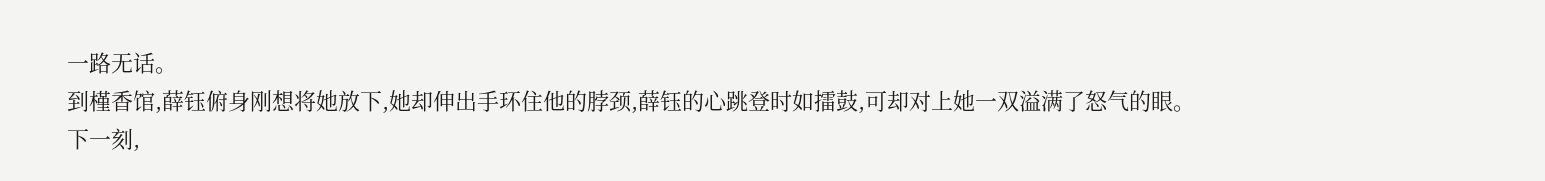一路无话。
到槿香馆,薛钰俯身刚想将她放下,她却伸出手环住他的脖颈,薛钰的心跳登时如擂鼓,可却对上她一双溢满了怒气的眼。
下一刻,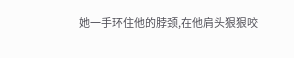她一手环住他的脖颈,在他肩头狠狠咬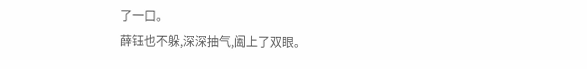了一口。
薛钰也不躲,深深抽气,阖上了双眼。